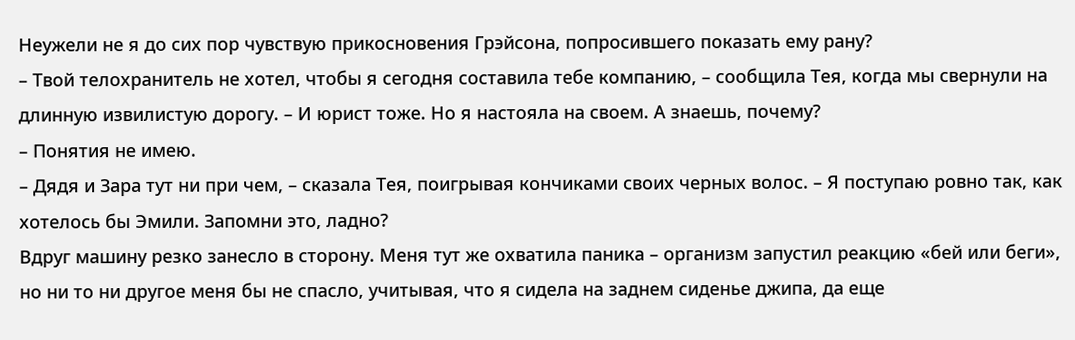Неужели не я до сих пор чувствую прикосновения Грэйсона, попросившего показать ему рану?
– Твой телохранитель не хотел, чтобы я сегодня составила тебе компанию, – сообщила Тея, когда мы свернули на длинную извилистую дорогу. – И юрист тоже. Но я настояла на своем. А знаешь, почему?
– Понятия не имею.
– Дядя и Зара тут ни при чем, – сказала Тея, поигрывая кончиками своих черных волос. – Я поступаю ровно так, как хотелось бы Эмили. Запомни это, ладно?
Вдруг машину резко занесло в сторону. Меня тут же охватила паника – организм запустил реакцию «бей или беги», но ни то ни другое меня бы не спасло, учитывая, что я сидела на заднем сиденье джипа, да еще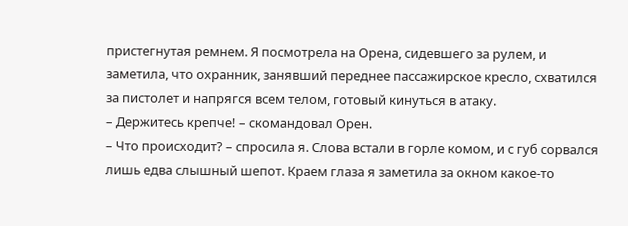пристегнутая ремнем. Я посмотрела на Орена, сидевшего за рулем, и заметила, что охранник, занявший переднее пассажирское кресло, схватился за пистолет и напрягся всем телом, готовый кинуться в атаку.
– Держитесь крепче! – скомандовал Орен.
– Что происходит? – спросила я. Слова встали в горле комом, и с губ сорвался лишь едва слышный шепот. Краем глаза я заметила за окном какое-то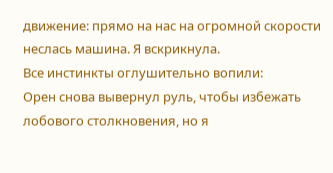движение: прямо на нас на огромной скорости неслась машина. Я вскрикнула.
Все инстинкты оглушительно вопили:
Орен снова вывернул руль, чтобы избежать лобового столкновения, но я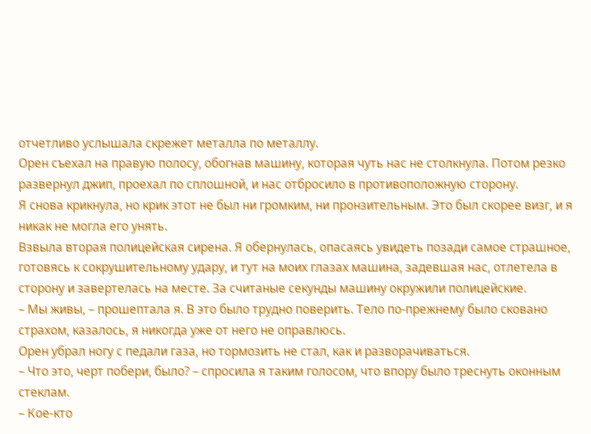отчетливо услышала скрежет металла по металлу.
Орен съехал на правую полосу, обогнав машину, которая чуть нас не столкнула. Потом резко развернул джип, проехал по сплошной, и нас отбросило в противоположную сторону.
Я снова крикнула, но крик этот не был ни громким, ни пронзительным. Это был скорее визг, и я никак не могла его унять.
Взвыла вторая полицейская сирена. Я обернулась, опасаясь увидеть позади самое страшное, готовясь к сокрушительному удару, и тут на моих глазах машина, задевшая нас, отлетела в сторону и завертелась на месте. За считаные секунды машину окружили полицейские.
– Мы живы, – прошептала я. В это было трудно поверить. Тело по-прежнему было сковано страхом, казалось, я никогда уже от него не оправлюсь.
Орен убрал ногу с педали газа, но тормозить не стал, как и разворачиваться.
– Что это, черт побери, было? – спросила я таким голосом, что впору было треснуть оконным стеклам.
– Кое-кто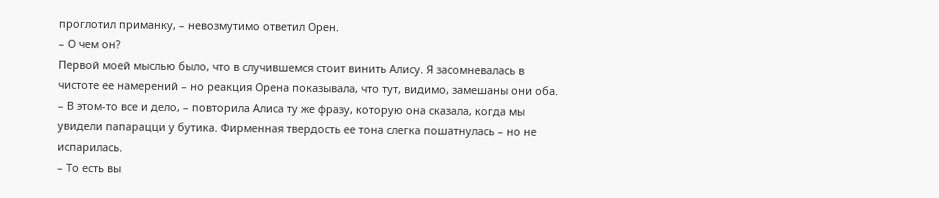проглотил приманку, – невозмутимо ответил Орен.
– О чем он?
Первой моей мыслью было, что в случившемся стоит винить Алису. Я засомневалась в чистоте ее намерений – но реакция Орена показывала, что тут, видимо, замешаны они оба.
– В этом-то все и дело, – повторила Алиса ту же фразу, которую она сказала, когда мы увидели папарацци у бутика. Фирменная твердость ее тона слегка пошатнулась – но не испарилась.
– То есть вы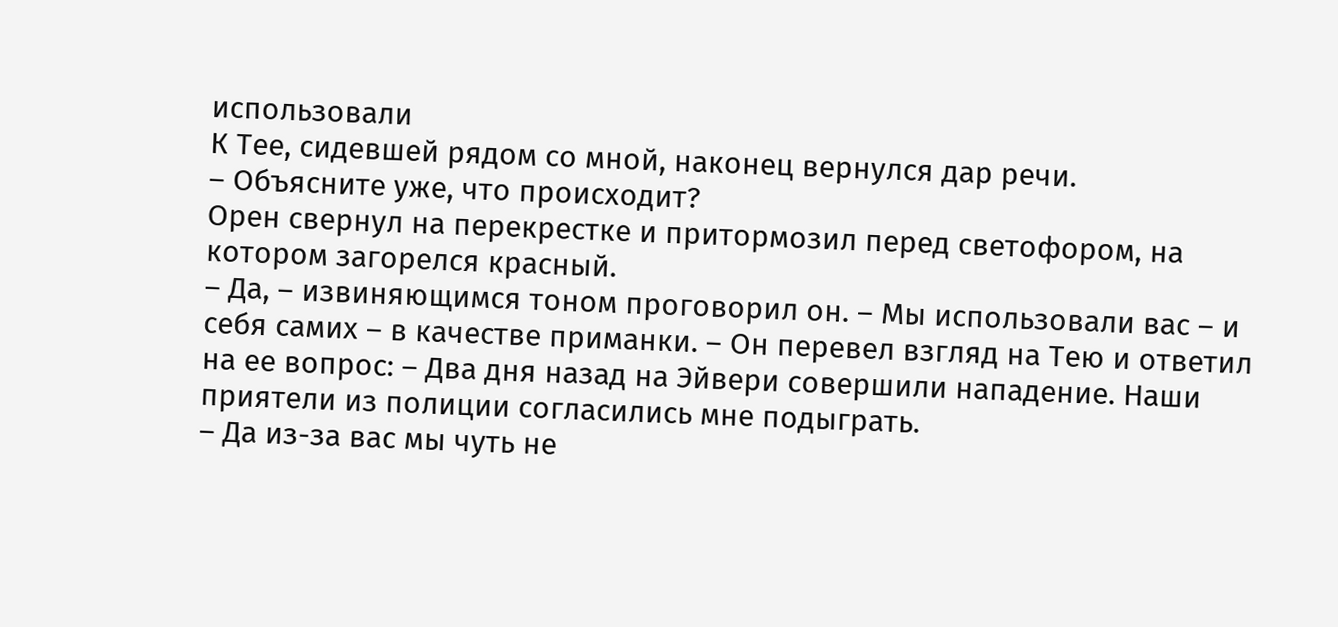использовали
К Тее, сидевшей рядом со мной, наконец вернулся дар речи.
– Объясните уже, что происходит?
Орен свернул на перекрестке и притормозил перед светофором, на котором загорелся красный.
– Да, – извиняющимся тоном проговорил он. – Мы использовали вас – и себя самих – в качестве приманки. – Он перевел взгляд на Тею и ответил на ее вопрос: – Два дня назад на Эйвери совершили нападение. Наши приятели из полиции согласились мне подыграть.
– Да из-за вас мы чуть не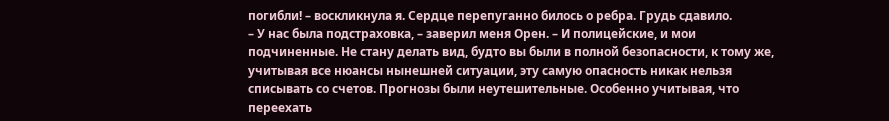погибли! – воскликнула я. Сердце перепуганно билось о ребра. Грудь сдавило.
– У нас была подстраховка, – заверил меня Орен. – И полицейские, и мои подчиненные. Не стану делать вид, будто вы были в полной безопасности, к тому же, учитывая все нюансы нынешней ситуации, эту самую опасность никак нельзя списывать со счетов. Прогнозы были неутешительные. Особенно учитывая, что переехать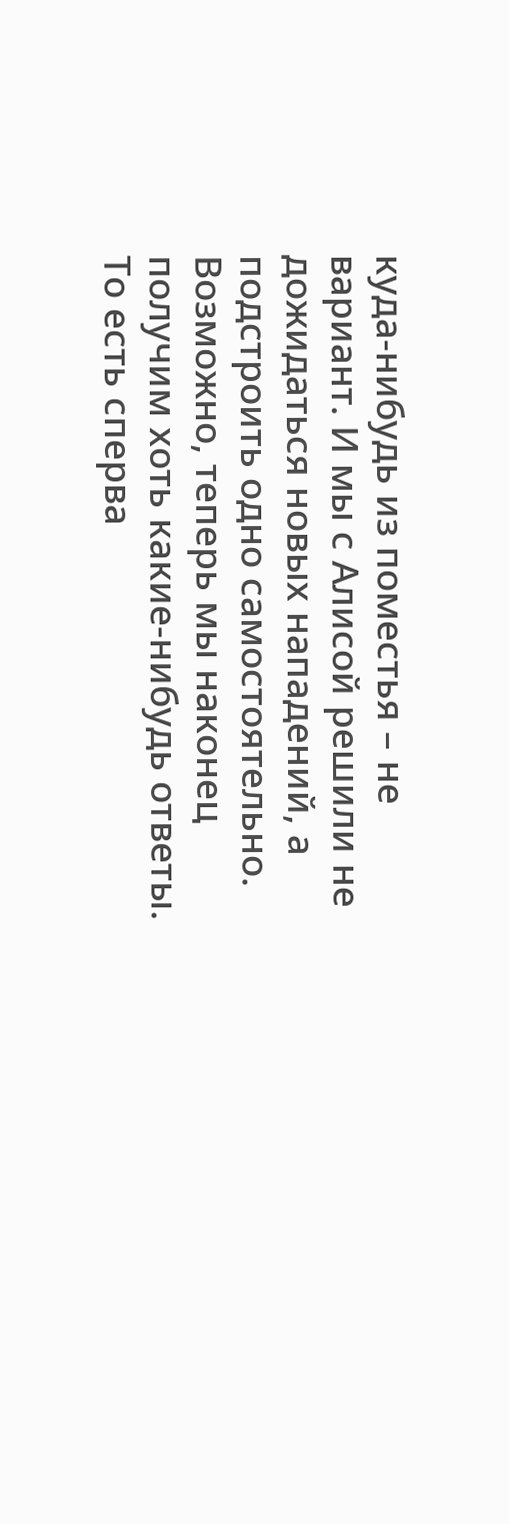куда-нибудь из поместья – не вариант. И мы с Алисой решили не дожидаться новых нападений, а подстроить одно самостоятельно. Возможно, теперь мы наконец получим хоть какие-нибудь ответы.
То есть сперва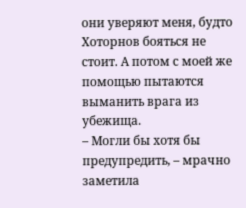они уверяют меня, будто Хоторнов бояться не стоит. А потом с моей же помощью пытаются выманить врага из убежища.
– Могли бы хотя бы предупредить, – мрачно заметила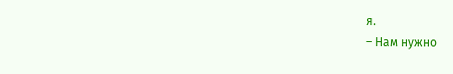я.
– Нам нужно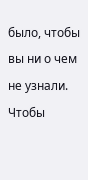было, чтобы вы ни о чем не узнали. Чтобы